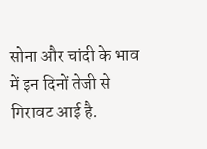सोना और चांदी के भाव में इन दिनों तेजी से गिरावट आई है.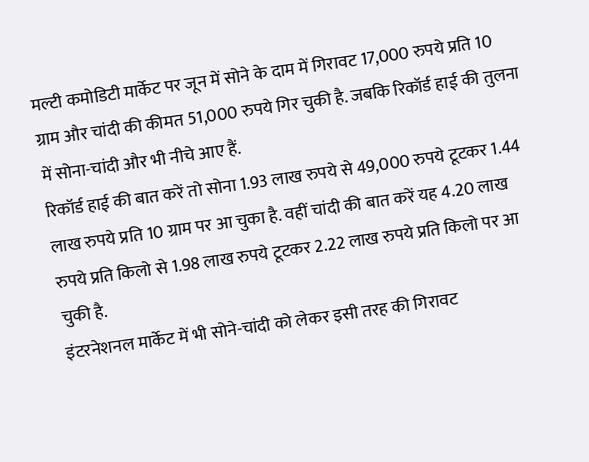मल्टी कमोडिटी मार्केट पर जून में सोने के दाम में गिरावट 17,000 रुपये प्रति 10 ग्राम और चांदी की कीमत 51,000 रुपये गिर चुकी है. जबकि रिकॉर्ड हाई की तुलना में सोना-चांदी और भी नीचे आए हैं.
रिकॉर्ड हाई की बात करें तो सोना 1.93 लाख रुपये से 49,000 रुपये टूटकर 1.44 लाख रुपये प्रति 10 ग्राम पर आ चुका है. वहीं चांदी की बात करें यह 4.20 लाख रुपये प्रति किलो से 1.98 लाख रुपये टूटकर 2.22 लाख रुपये प्रति किलो पर आ चुकी है.
इंटरनेशनल मार्केट में भी सोने-चांदी को लेकर इसी तरह की गिरावट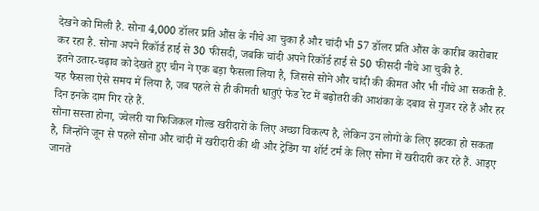देखने को मिली है. सोना 4,000 डॉलर प्रति औंस के नीचे आ चुका है और चांदी भी 57 डॉलर प्रति औंस के कारीब कारोबार कर रहा है. सोना अपने रिकॉर्ड हाई से 30 फीसदी, जबकि चांदी अपने रिकॉर्ड हाई से 50 फीसदी नीचे आ चुकी है.
इतने उतार-चढ़ाव को देखते हुए चीन ने एक बड़ा फैसला लिया है, जिससे सोने और चांदी की कीमत और भी नीचे आ सकती है. यह फैसला ऐसे समय में लिया है, जब पहले से ही कीमती धातुएं फेड रेट में बढ़ोतरी की आशंका के दबाव से गुजर रहे हैं और हर दिन इनके दाम गिर रहे हैं.
सोना सस्ता होना, ज्वेलरी या फिजिकल गोल्ड खरीदारों के लिए अच्छा विकल्प है, लेकिन उन लोगों के लिए झटका हो सकता है, जिन्होंने जून से पहले सोना और चांदी में खरीदारी की थी और ट्रेडिंग या शॉर्ट टर्म के लिए सोना में खरीदारी कर रहे हैं. आइए जानते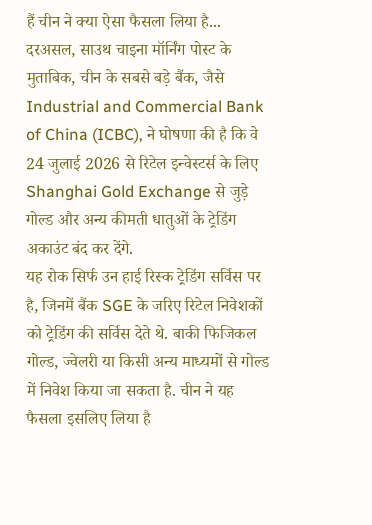हैं चीन ने क्या ऐसा फैसला लिया है...
दरअसल, साउथ चाइना मॉर्निंग पोस्ट के मुताबिक, चीन के सबसे बड़े बैंक, जैसे Industrial and Commercial Bank of China (ICBC), ने घोषणा की है कि वे 24 जुलाई 2026 से रिटेल इन्वेस्टर्स के लिए Shanghai Gold Exchange से जुड़े गोल्ड और अन्य कीमती धातुओं के ट्रेडिंग अकाउंट बंद कर देंगे.
यह रोक सिर्फ उन हाई रिस्क ट्रेडिंग सर्विस पर है, जिनमें बैंक SGE के जरिए रिटेल निवेशकों को ट्रेडिंग की सर्विस देते थे. बाकी फिजिकल गोल्ड, ज्वेलरी या किसी अन्य माध्यमों से गोल्ड में निवेश किया जा सकता है. चीन ने यह फैसला इसलिए लिया है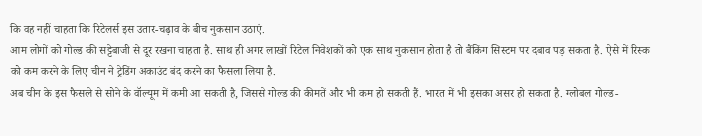कि वह नहीं चाहता कि रिटेलर्स इस उतार-चढ़ाव के बीच नुकसान उठाएं.
आम लोगों को गोल्ड की सट्टेबाजी से दूर रखना चाहता है. साथ ही अगर लाखों रिटेल निवेशकों को एक साथ नुकसान होता है तो बैंकिंग सिस्टम पर दबाव पड़ सकता है. ऐसे में रिस्क को कम करने के लिए चीन ने ट्रेडिंग अकाउंट बंद करने का फैसला लिया है.
अब चीन के इस फैसले से सोने के वॉल्यूम में कमी आ सकती है, जिससे गोल्ड की कीमतें और भी कम हो सकती हैं. भारत में भी इसका असर हो सकता है. ग्लोबल गोल्ड-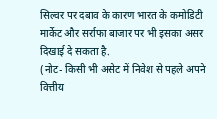सिल्वर पर दबाव के कारण भारत के कमोडिटी मार्केट और सर्राफा बाजार पर भी इसका असर दिखाई दे सकता है.
(नोट- किसी भी असेट में निवेश से पहले अपने वित्तीय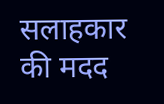सलाहकार की मदद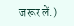जरूर लें.)